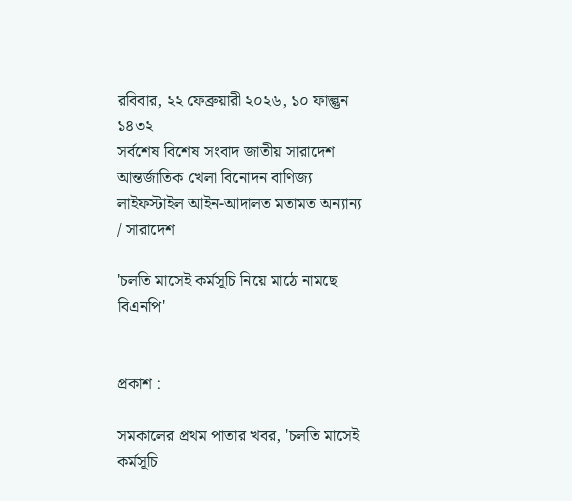রবিবার, ২২ ফেব্রুয়ারী ২০২৬, ১০ ফাল্গুন ১৪৩২
সর্বশেষ বিশেষ সংবাদ জাতীয় সারাদেশ আন্তর্জাতিক খেলা বিনোদন বাণিজ্য লাইফস্টাইল আইন-আদালত মতামত অন্যান্য
/ সারাদেশ

'চলতি মাসেই কর্মসূচি নিয়ে মাঠে নামছে বিএনপি'


প্রকাশ :

সমকালের প্রথম পাতার খবর, 'চলতি মাসেই কর্মসূচি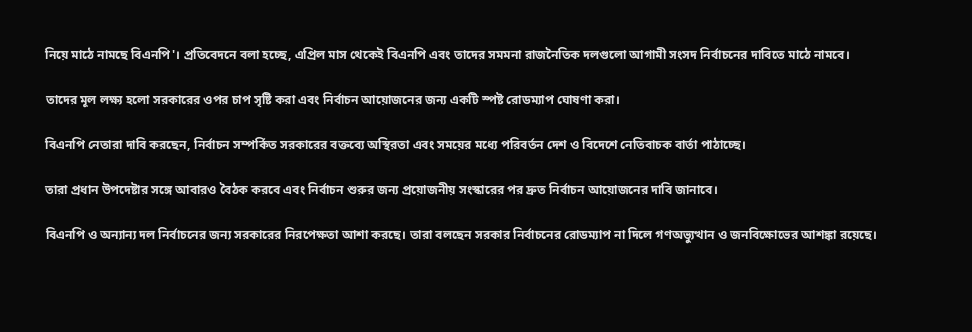নিয়ে মাঠে নামছে বিএনপি'। প্রতিবেদনে বলা হচ্ছে, এপ্রিল মাস থেকেই বিএনপি এবং তাদের সমমনা রাজনৈতিক দলগুলো আগামী সংসদ নির্বাচনের দাবিতে মাঠে নামবে।

তাদের মূল লক্ষ্য হলো সরকারের ওপর চাপ সৃষ্টি করা এবং নির্বাচন আয়োজনের জন্য একটি স্পষ্ট রোডম্যাপ ঘোষণা করা।

বিএনপি নেতারা দাবি করছেন, নির্বাচন সম্পর্কিত সরকারের বক্তব্যে অস্থিরতা এবং সময়ের মধ্যে পরিবর্তন দেশ ও বিদেশে নেতিবাচক বার্তা পাঠাচ্ছে।

তারা প্রধান উপদেষ্টার সঙ্গে আবারও বৈঠক করবে এবং নির্বাচন শুরুর জন্য প্রয়োজনীয় সংস্কারের পর দ্রুত নির্বাচন আয়োজনের দাবি জানাবে।

বিএনপি ও অন্যান্য দল নির্বাচনের জন্য সরকারের নিরপেক্ষতা আশা করছে। তারা বলছেন সরকার নির্বাচনের রোডম্যাপ না দিলে গণঅভ্যুত্থান ও জনবিক্ষোভের আশঙ্কা রয়েছে।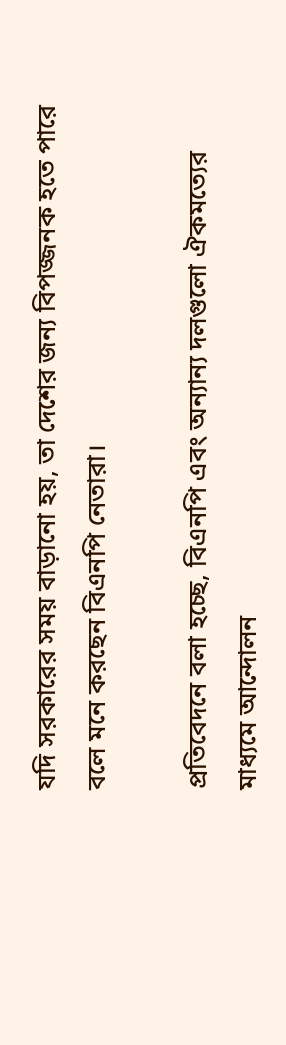যদি সরকারের সময় বাড়ানো হয়, তা দেশের জন্য বিপজ্জনক হতে পারে বলে মনে করছেন বিএনপি নেতারা।

প্রতিবেদনে বলা হচ্ছে, বিএনপি এবং অন্যান্য দলগুলো ঐকমত্যের মাধ্যমে আন্দোলন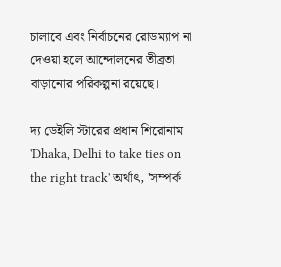চালাবে এবং নির্বাচনের রোডম্যাপ না দেওয়া হলে আন্দোলনের তীব্রতা বাড়ানোর পরিকল্পনা রয়েছে।

দ্য ডেইলি স্টারের প্রধান শিরোনাম 'Dhaka, Delhi to take ties on the right track' অর্থাৎ, 'সম্পর্ক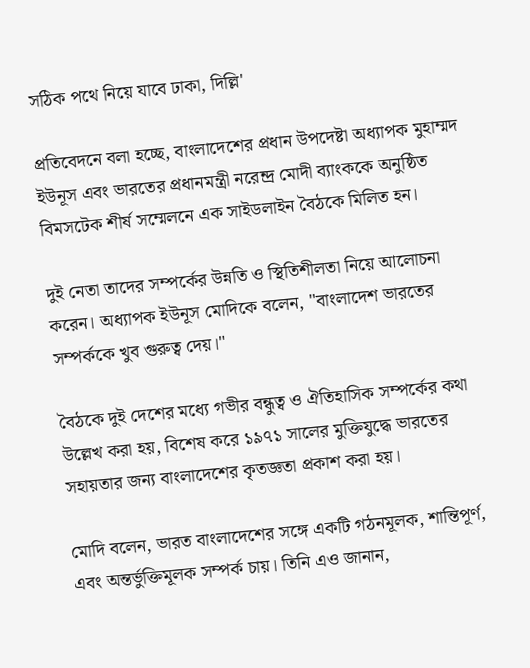সঠিক পথে নিয়ে যাবে ঢাকা, দিল্লি'

প্রতিবেদনে বলা হচ্ছে, বাংলাদেশের প্রধান উপদেষ্টা অধ্যাপক মুহাম্মদ ইউনূস এবং ভারতের প্রধানমন্ত্রী নরেন্দ্র মোদী ব্যাংককে অনুষ্ঠিত বিমসটেক শীর্ষ সম্মেলনে এক সাইডলাইন বৈঠকে মিলিত হন।

দুই নেতা তাদের সম্পর্কের উন্নতি ও স্থিতিশীলতা নিয়ে আলোচনা করেন। অধ্যাপক ইউনূস মোদিকে বলেন, "বাংলাদেশ ভারতের সম্পর্ককে খুব গুরুত্ব দেয়।"

বৈঠকে দুই দেশের মধ্যে গভীর বন্ধুত্ব ও ঐতিহাসিক সম্পর্কের কথা উল্লেখ করা হয়, বিশেষ করে ১৯৭১ সালের মুক্তিযুদ্ধে ভারতের সহায়তার জন্য বাংলাদেশের কৃতজ্ঞতা প্রকাশ করা হয়।

মোদি বলেন, ভারত বাংলাদেশের সঙ্গে একটি গঠনমূলক, শান্তিপূর্ণ, এবং অন্তর্ভুক্তিমূলক সম্পর্ক চায়। তিনি এও জানান,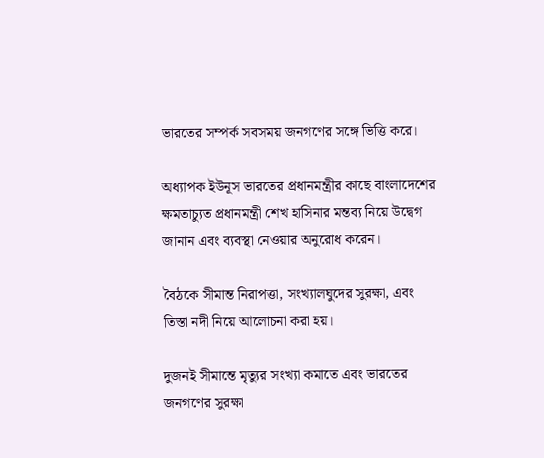ভারতের সম্পর্ক সবসময় জনগণের সঙ্গে ভিত্তি করে।

অধ্যাপক ইউনূস ভারতের প্রধানমন্ত্রীর কাছে বাংলাদেশের ক্ষমতাচ্যুত প্রধানমন্ত্রী শেখ হাসিনার মন্তব্য নিয়ে উদ্বেগ জানান এবং ব্যবস্থা নেওয়ার অনুরোধ করেন।

বৈঠকে সীমান্ত নিরাপত্তা, সংখ্যালঘুদের সুরক্ষা, এবং তিস্তা নদী নিয়ে আলোচনা করা হয়।

দুজনই সীমান্তে মৃত্যুর সংখ্যা কমাতে এবং ভারতের জনগণের সুরক্ষা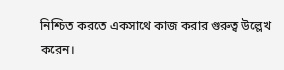নিশ্চিত করতে একসাথে কাজ করার গুরুত্ব উল্লেখ করেন।